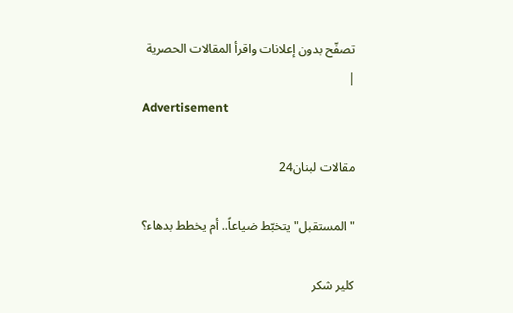تصفّح بدون إعلانات واقرأ المقالات الحصرية
|
Advertisement

مقالات لبنان24

"المستقبل" يتخبّط ضياعاً.. أم يخطط بدهاء؟

كلير شكر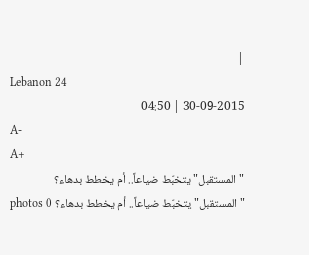|
Lebanon 24
30-09-2015 | 04:50
A-
A+
"المستقبل" يتخبّط ضياعاً.. أم يخطط بدهاء؟
"المستقبل" يتخبّط ضياعاً.. أم يخطط بدهاء؟ photos 0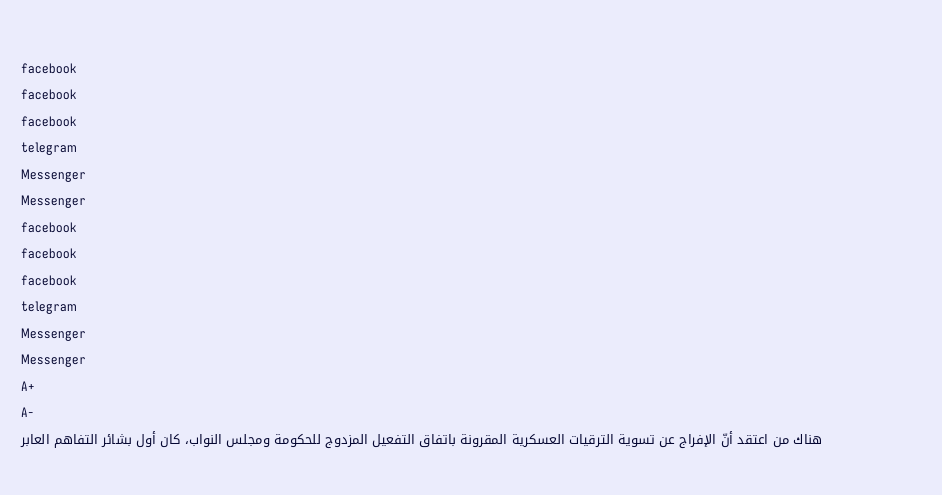facebook
facebook
facebook
telegram
Messenger
Messenger
facebook
facebook
facebook
telegram
Messenger
Messenger
A+
A-
هناك من اعتقد أنّ الإفراج عن تسوية الترقيات العسكرية المقرونة باتفاق التفعيل المزدوج للحكومة ومجلس النواب، كان أول بشائر التفاهم العابر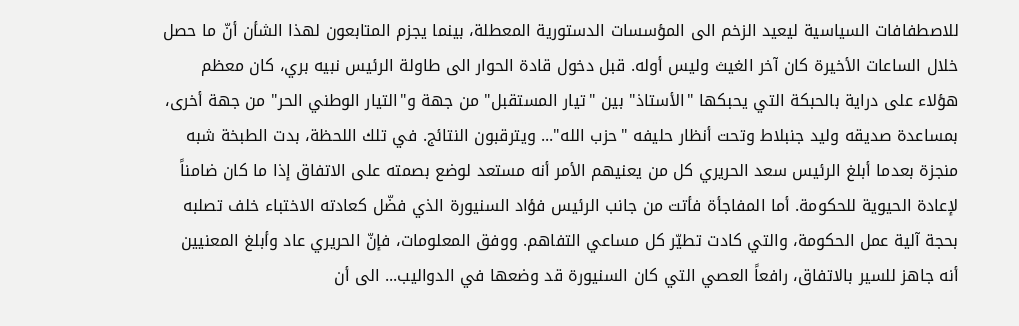للاصطفافات السياسية ليعيد الزخم الى المؤسسات الدستورية المعطلة، بينما يجزم المتابعون لهذا الشأن أنّ ما حصل خلال الساعات الأخيرة كان آخر الغيث وليس أوله. قبل دخول قادة الحوار الى طاولة الرئيس نبيه بري، كان معظم هؤلاء على دراية بالحبكة التي يحبكها "الأستاذ" بين "تيار المستقبل" من جهة و"التيار الوطني الحر" من جهة أخرى، بمساعدة صديقه وليد جنبلاط وتحت أنظار حليفه "حزب الله"... ويترقبون النتائج. في تلك اللحظة، بدت الطبخة شبه منجزة بعدما أبلغ الرئيس سعد الحريري كل من يعنيهم الأمر أنه مستعد لوضع بصمته على الاتفاق إذا ما كان ضامناً لإعادة الحيوية للحكومة. أما المفاجأة فأتت من جانب الرئيس فؤاد السنيورة الذي فضّل كعادته الاختباء خلف تصلبه بحجة آلية عمل الحكومة، والتي كادت تطيّر كل مساعي التفاهم. ووفق المعلومات، فإنّ الحريري عاد وأبلغ المعنيين أنه جاهز للسير بالاتفاق، رافعاً العصي التي كان السنيورة قد وضعها في الدواليب... الى أن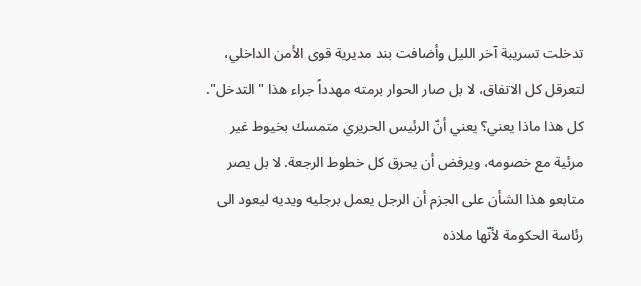تدخلت تسريبة آخر الليل وأضافت بند مديرية قوى الأمن الداخلي، لتعرقل كل الاتفاق، لا بل صار الحوار برمته مهدداً جراء هذا "التدخل". كل هذا ماذا يعني؟ يعني أنّ الرئيس الحريري متمسك بخيوط غير مرئية مع خصومه، ويرفض أن يحرق كل خطوط الرجعة. لا بل يصر متابعو هذا الشأن على الجزم أن الرجل يعمل برجليه ويديه ليعود الى رئاسة الحكومة لأنّها ملاذه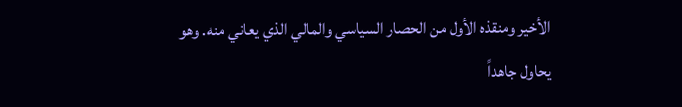الأخير ومنقذه الأول من الحصار السياسي والمالي الذي يعاني منه. وهو يحاول جاهداً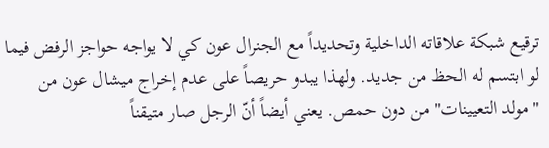ترقيع شبكة علاقاته الداخلية وتحديداً مع الجنرال عون كي لا يواجه حواجز الرفض فيما لو ابتسم له الحظ من جديد. ولهذا يبدو حريصاً على عدم إخراج ميشال عون من "مولد التعيينات" من دون حمص. يعني أيضاً أنّ الرجل صار متيقناً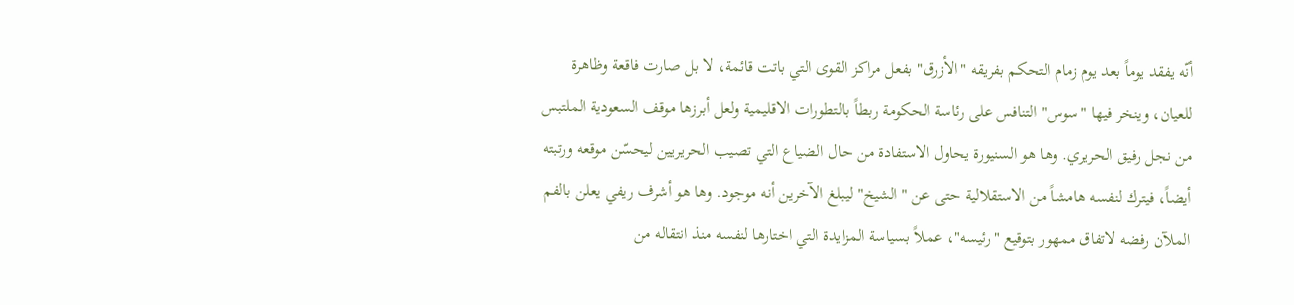أنّه يفقد يوماً بعد يوم زمام التحكم بفريقه "الأزرق" بفعل مراكز القوى التي باتت قائمة، لا بل صارت فاقعة وظاهرة للعيان، وينخر فيها "سوس" التنافس على رئاسة الحكومة ربطاً بالتطورات الاقليمية ولعل أبرزها موقف السعودية الملتبس من نجل رفيق الحريري. وها هو السنيورة يحاول الاستفادة من حال الضياع التي تصيب الحريريين ليحسّن موقعه ورتبته أيضاً، فيترك لنفسه هامشاً من الاستقلالية حتى عن "الشيخ" ليبلغ الآخرين أنه موجود. وها هو أشرف ريفي يعلن بالفم الملآن رفضه لاتفاق ممهور بتوقيع "رئيسه"، عملاً بسياسة المزايدة التي اختارها لنفسه منذ انتقاله من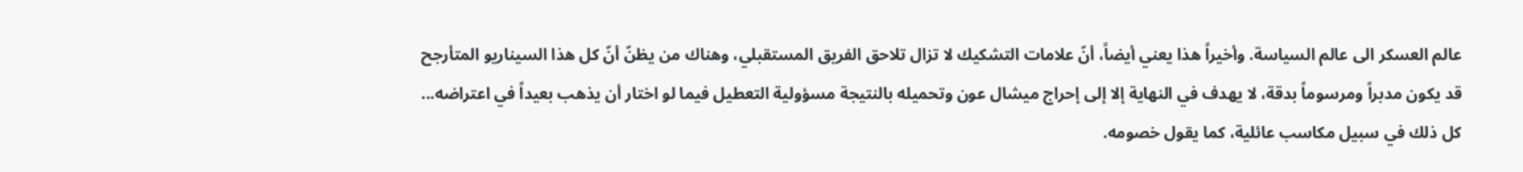عالم العسكر الى عالم السياسة. وأخيراً هذا يعني أيضاً، أنّ علامات التشكيك لا تزال تلاحق الفريق المستقبلي، وهناك من يظنّ أنّ كل هذا السيناريو المتأرجح قد يكون مدبراً ومرسوماً بدقة، لا يهدف في النهاية إلا إلى إحراج ميشال عون وتحميله بالنتيجة مسؤولية التعطيل فيما لو اختار أن يذهب بعيداً في اعتراضه... كل ذلك في سبيل مكاسب عائلية، كما يقول خصومه.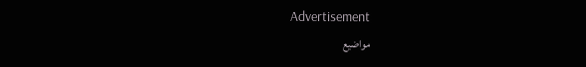Advertisement
مواضيع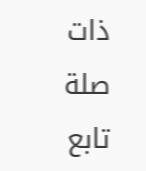ذات صلة
تابع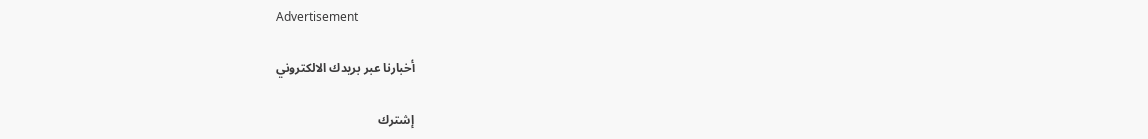Advertisement

أخبارنا عبر بريدك الالكتروني

إشترك